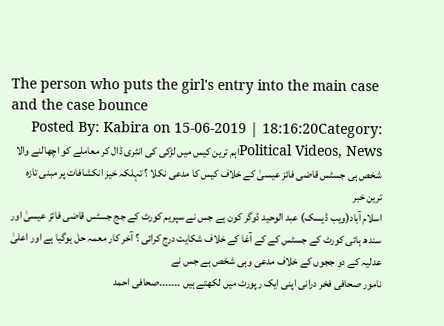The person who puts the girl's entry into the main case and the case bounce
Posted By: Kabira on 15-06-2019 | 18:16:20Category: Political Videos, Newsاہم ترین کیس میں لڑکی کی انٹری ڈال کر معاملے کو اچھالنے والا شخص ہی جسٹس قاضی فائز عیسیٰ کے خلاف کیس کا مدعی نکلا ؟ تہلکہ خیز انکشافات پر مبنی تازہ ترین خبر
اسلام آباد(ویب ڈیسک) عبد الوحید ڈوگر کون ہے جس نے سپریم کورٹ کے جج جسٹس قاضی فائز عیسیٰ اور سندھ ہائی کورٹ کے جسٹس کے کے آغا کے خلاف شکایت درج کرائی ؟ آخر کار معمہ حل ہوگیا ہے اور اعلیٰ عدلیہ کے دو ججوں کے خلاف مدعی وہی شخص ہے جس نے
نامور صحافی فخر درانی اپنی ایک رپورٹ میں لکھتے ہیں ۔۔۔۔۔۔۔صحافی احمد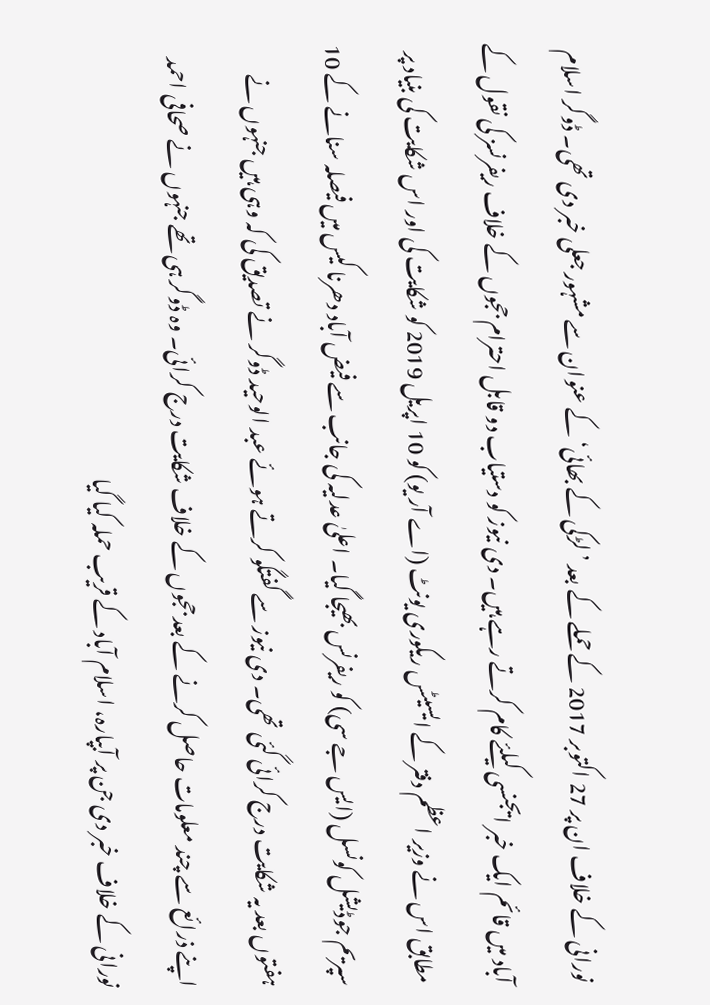نورانی کے خلاف ان پر 27 اکتوبر 2017 کے حملے کے بعد ’لڑکی کے بھائی‘ کے عنوان سے مشہور جعلی خبر دی تھی۔ ڈوگر اسلام آباد میں قائم ایک خبر ایجنسی کیلئے کام کرتے رہے ہیں۔ دی نیوز کو دستیاب دو قابل احترام ججوں کے خلاف ریفرنسز کی نقول کے مطابق اس نے وزیر اعظم دفتر کے ایسیٹس ریکوری یونٹ (اے آر یو) کو 10 اپریل 2019 کو شکایت کی اور اس شکایت کی بنیاد پر سپریم جوڈیشل کونسل (ایس جے سی) کو ریفرنس بھیجا گیا۔ اعلیٰ عدلیہ کی جانب سے فیض آباد دھرنا کیس میں فیصلہ سنانے کے 10 ہفتوں بعد یہ شکایت درج کرائی گئی تھی۔ دی نیوز سے گفتگو کرتے ہوئے عبد الوحید ڈوگر نے تصدیق کی کہ وہی ہیں جنہوں نے اپنے ذرائع سے چند معلومات حاصل کرنے کے بعد ججوں کے خلاف شکایت درج کرائی۔ وہ ڈوگر ہی تھے جنہوں نے صحافی احمد نورانی کے خلاف خبر دی جن پر آبپارہ، اسلام آباد کے قریب حملہ کیا گیا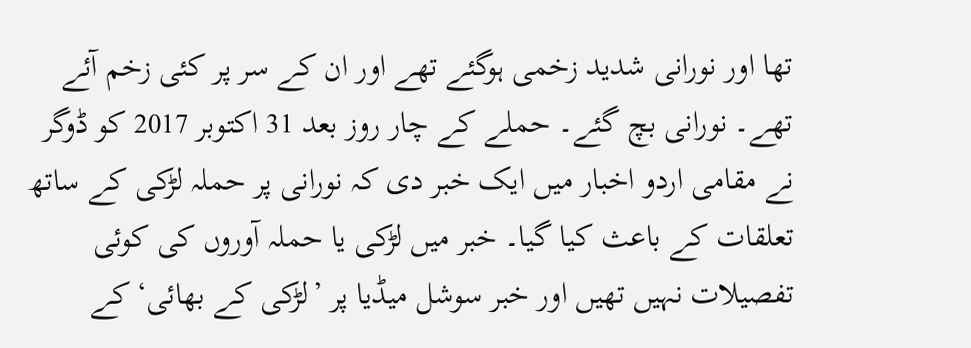تھا اور نورانی شدید زخمی ہوگئے تھے اور ان کے سر پر کئی زخم آئے تھے۔ نورانی بچ گئے۔ حملے کے چار روز بعد 31 اکتوبر 2017 کو ڈوگر نے مقامی اردو اخبار میں ایک خبر دی کہ نورانی پر حملہ لڑکی کے ساتھ تعلقات کے باعث کیا گیا۔ خبر میں لڑکی یا حملہ آوروں کی کوئی تفصیلات نہیں تھیں اور خبر سوشل میڈیا پر ’لڑکی کے بھائی‘ کے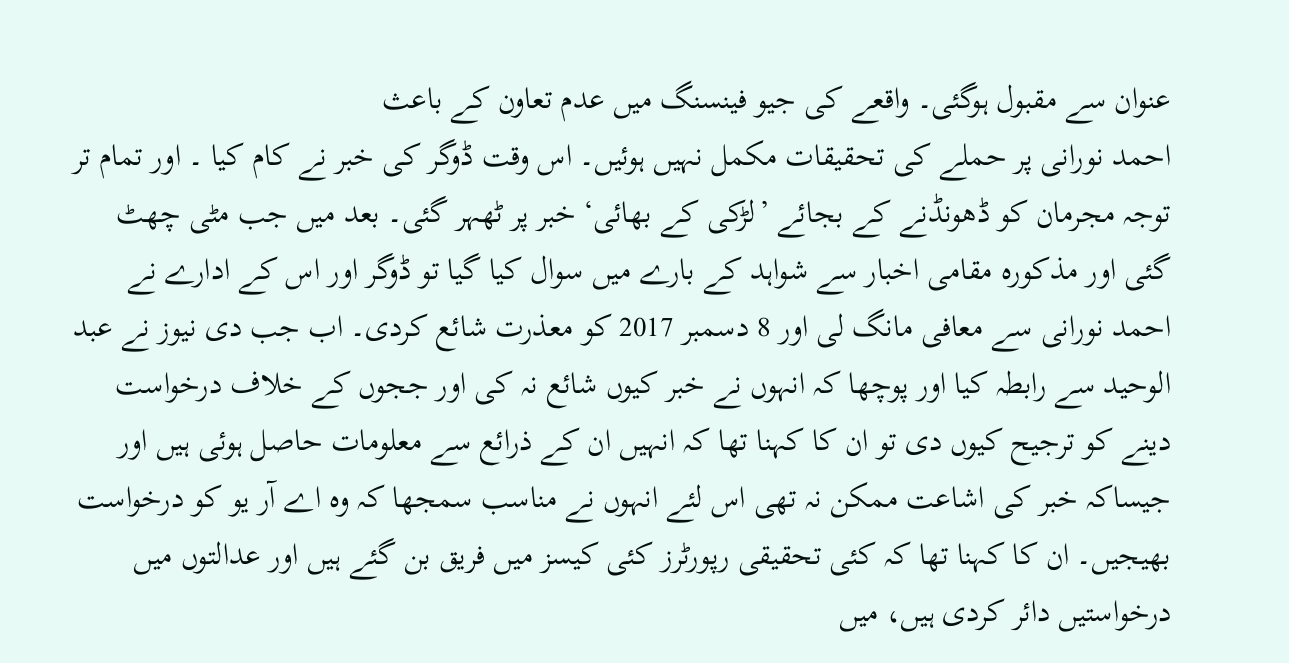عنوان سے مقبول ہوگئی۔ واقعے کی جیو فینسنگ میں عدم تعاون کے باعث
احمد نورانی پر حملے کی تحقیقات مکمل نہیں ہوئیں۔ اس وقت ڈوگر کی خبر نے کام کیا ۔ اور تمام تر توجہ مجرمان کو ڈھونڈنے کے بجائے ’لڑکی کے بھائی‘ خبر پر ٹھہر گئی۔ بعد میں جب مٹی چھٹ گئی اور مذکورہ مقامی اخبار سے شواہد کے بارے میں سوال کیا گیا تو ڈوگر اور اس کے ادارے نے احمد نورانی سے معافی مانگ لی اور 8 دسمبر 2017 کو معذرت شائع کردی۔ اب جب دی نیوز نے عبد الوحید سے رابطہ کیا اور پوچھا کہ انہوں نے خبر کیوں شائع نہ کی اور ججوں کے خلاف درخواست دینے کو ترجیح کیوں دی تو ان کا کہنا تھا کہ انہیں ان کے ذرائع سے معلومات حاصل ہوئی ہیں اور جیساکہ خبر کی اشاعت ممکن نہ تھی اس لئے انہوں نے مناسب سمجھا کہ وہ اے آر یو کو درخواست بھیجیں۔ ان کا کہنا تھا کہ کئی تحقیقی رپورٹرز کئی کیسز میں فریق بن گئے ہیں اور عدالتوں میں درخواستیں دائر کردی ہیں، میں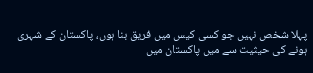پہلا شخص نہیں جو کسی کیس میں فریق بنا ہوں، پاکستان کے شہری ہونے کی حیثیت سے میں پاکستان میں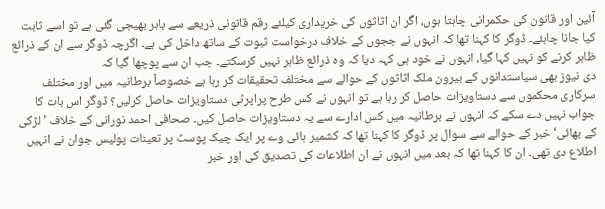آئین اور قانون کی حکمرانی چاہتا ہوں، اگر ان اثاثوں کی خریداری کیلئے رقم قانونی ذریعے سے باہر بھیجی گئی ہے تو اسے ثابت کیا جانا چاہئے۔ ڈوگر کا کہنا تھا کہ انہوں نے ججوں کے خلاف درخواست ثبوت کے ساتھ داخل کی ہے۔ اگرچہ ڈوگر سے ان کے ذرائع ظاہر کرنے کو نہیں کہا گیا، انہوں نے خود ہی کہہ دیا کہ وہ ذرائع ظاہر نہیں کرسکتے۔ جب ان سے پوچھا گیا کہ
دی نیوز بھی سیاستدانوں کے بیرون ملک اثاثوں کے حوالے سے مختلف تحقیقات کر رہا ہے خصوصاً برطانیہ میں اور مختلف سرکاری محکموں سے دستاویزات حاصل کر رہا ہے تو انہوں نے کس طرح پراپرٹی دستاویزات حاصل کرلیں؟ ڈوگر اس بات کا جواب نہیں دے سکے کہ انہوں نے برطانیہ میں کس ادارے سے یہ دستاویزات حاصل کیں۔ صحافی احمد نورانی کے خلاف ’لڑکی کے بھائی‘ خبر کے حوالے سے سوال پر ڈوگر کا کہنا تھا کہ کشمیر ہائی وے پر ایک چیک پوسٹ پر تعینات پولیس جوان نے انہیں اطلاع دی تھی۔ ان کا کہنا تھا کہ بعد میں انہوں نے ان اطلاعات کی تصدیق کی اور خبر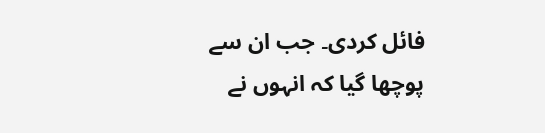فائل کردی۔ جب ان سے پوچھا گیا کہ انہوں نے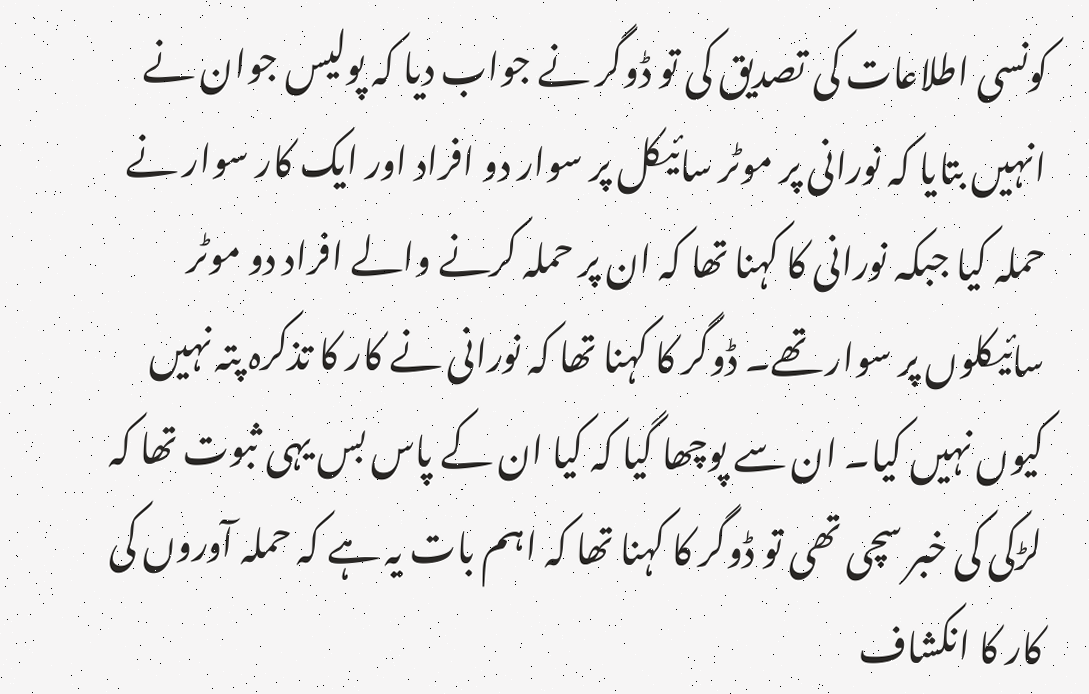کونسی اطلاعات کی تصدیق کی تو ڈوگر نے جواب دیا کہ پولیس جوان نے انہیں بتایا کہ نورانی پر موٹر سائیکل پر سوار دو افراد اور ایک کار سوار نے حملہ کیا جبکہ نورانی کا کہنا تھا کہ ان پر حملہ کرنے والے افراد دو موٹر سائیکلوں پر سوار تھے۔ ڈوگر کا کہنا تھا کہ نورانی نے کار کا تذکرہ پتہ نہیں کیوں نہیں کیا۔ ان سے پوچھا گیا کہ کیا ان کے پاس بس یہی ثبوت تھا کہ لڑکی کی خبر سچی تھی تو ڈوگر کا کہنا تھا کہ اہم بات یہ ہے کہ حملہ آوروں کی کار کا انکشاف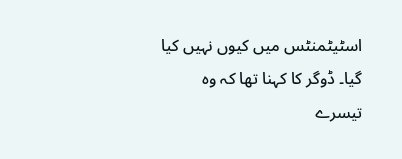اسٹیٹمنٹس میں کیوں نہیں کیا گیا۔ ڈوگر کا کہنا تھا کہ وہ تیسرے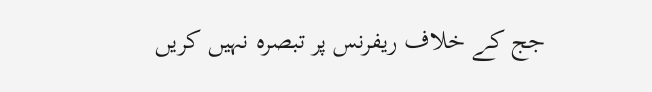جج کے خلاف ریفرنس پر تبصرہ نہیں کریں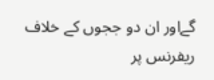گےاور ان دو ججوں کے خلاف ریفرنس پر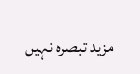مزید تبصرہ نہیں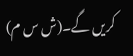کریں گے۔(ش س م)